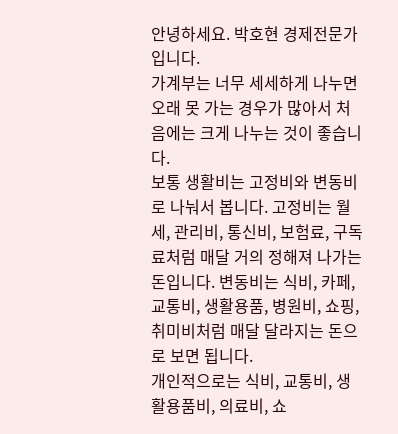안녕하세요. 박호현 경제전문가입니다.
가계부는 너무 세세하게 나누면 오래 못 가는 경우가 많아서 처음에는 크게 나누는 것이 좋습니다.
보통 생활비는 고정비와 변동비로 나눠서 봅니다. 고정비는 월세, 관리비, 통신비, 보험료, 구독료처럼 매달 거의 정해져 나가는 돈입니다. 변동비는 식비, 카페, 교통비, 생활용품, 병원비, 쇼핑, 취미비처럼 매달 달라지는 돈으로 보면 됩니다.
개인적으로는 식비, 교통비, 생활용품비, 의료비, 쇼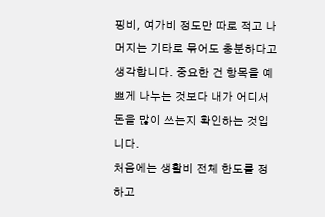핑비, 여가비 정도만 따로 적고 나머지는 기타로 묶어도 충분하다고 생각합니다. 중요한 건 항목을 예쁘게 나누는 것보다 내가 어디서 돈을 많이 쓰는지 확인하는 것입니다.
처음에는 생활비 전체 한도를 정하고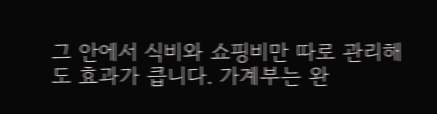그 안에서 식비와 쇼핑비만 따로 관리해도 효과가 큽니다. 가계부는 완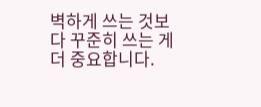벽하게 쓰는 것보다 꾸준히 쓰는 게 더 중요합니다.